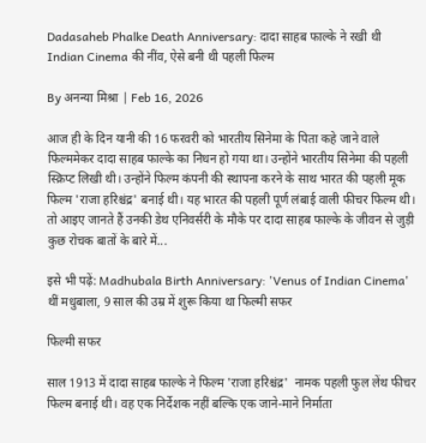Dadasaheb Phalke Death Anniversary: दादा साहब फाल्के ने रखी थी Indian Cinema की नींव, ऐसे बनी थी पहली फिल्म

By अनन्या मिश्रा | Feb 16, 2026

आज ही के दिन यानी की 16 फरवरी को भारतीय सिनेमा के पिता कहे जाने वाले फिल्ममेकर दादा साहब फाल्के का निधन हो गया था। उन्होंने भारतीय सिनेमा की पहली स्क्रिप्ट लिखी थी। उन्होंने फिल्म कंपनी की स्थापना करने के साथ भारत की पहली मूक फिल्म 'राजा हरिश्चंद्र' बनाई थी। यह भारत की पहली पूर्ण लंबाई वाली फीचर फिल्म थी। तो आइए जानते हैं उनकी डेथ एनिवर्सरी के मौके पर दादा साहब फाल्के के जीवन से जुड़ी कुछ रोचक बातों के बारे में...

इसे भी पढ़ें: Madhubala Birth Anniversary: 'Venus of Indian Cinema' थीं मधुबाला, 9 साल की उम्र में शुरू किया था फिल्मी सफर

फिल्मी सफर

साल 1913 में दादा साहब फाल्के ने फिल्म 'राजा हरिश्चंद्र'  नामक पहली फुल लेंथ फीचर फिल्म बनाई थी। वह एक निर्देशक नहीं बल्कि एक जाने-माने निर्माता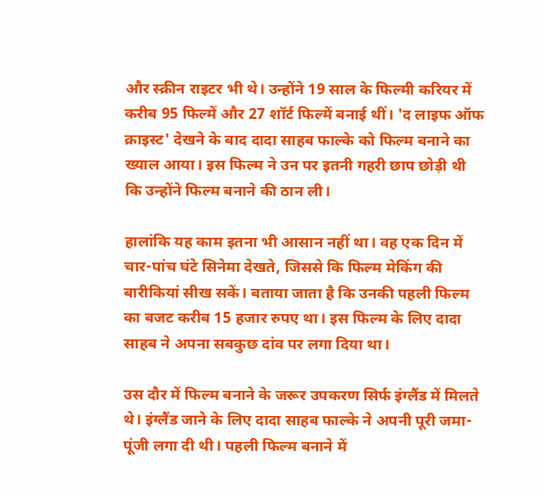और स्क्रीन राइटर भी थे। उन्होंने 19 साल के फिल्मी करियर में करीब 95 फिल्में और 27 शॉर्ट फिल्में बनाई थीं। 'द लाइफ ऑफ क्राइस्ट' देखने के बाद दादा साहब फाल्के को फिल्म बनाने का ख्याल आया। इस फिल्म ने उन पर इतनी गहरी छाप छोड़ी थी कि उन्होंने फिल्म बनाने की ठान ली।

हालांकि यह काम इतना भी आसान नहीं था। वह एक दिन में चार-पांच घंटे सिनेमा देखते, जिससे कि फिल्म मेकिंग की बारीकियां सीख सकें। बताया जाता है कि उनकी पहली फिल्म का बजट करीब 15 हजार रुपए था। इस फिल्म के लिए दादा साहब ने अपना सबकुछ दांव पर लगा दिया था।

उस दौर में फिल्म बनाने के जरूर उपकरण सिर्फ इंग्लैंड में मिलते थे। इंग्लैंड जाने के लिए दादा साहब फाल्के ने अपनी पूरी जमा-पूंजी लगा दी थी। पहली फिल्म बनाने में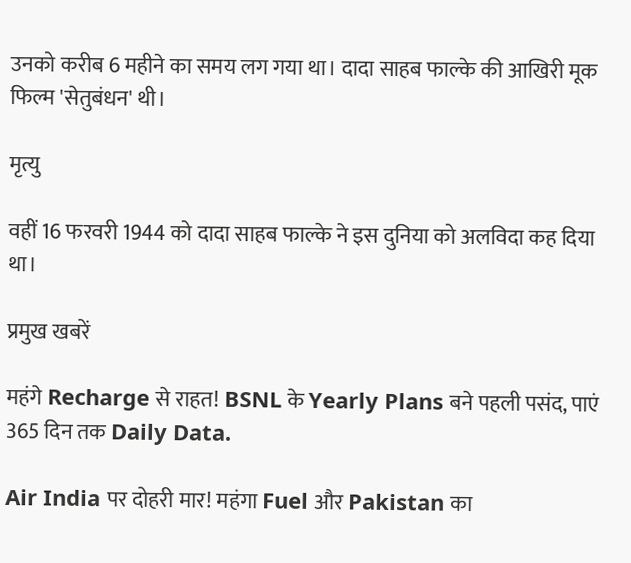उनको करीब 6 महीने का समय लग गया था। दादा साहब फाल्के की आखिरी मूक फिल्म 'सेतुबंधन' थी।

मृत्यु

वहीं 16 फरवरी 1944 को दादा साहब फाल्के ने इस दुनिया को अलविदा कह दिया था।

प्रमुख खबरें

महंगे Recharge से राहत! BSNL के Yearly Plans बने पहली पसंद, पाएं 365 दिन तक Daily Data.

Air India पर दोहरी मार! महंगा Fuel और Pakistan का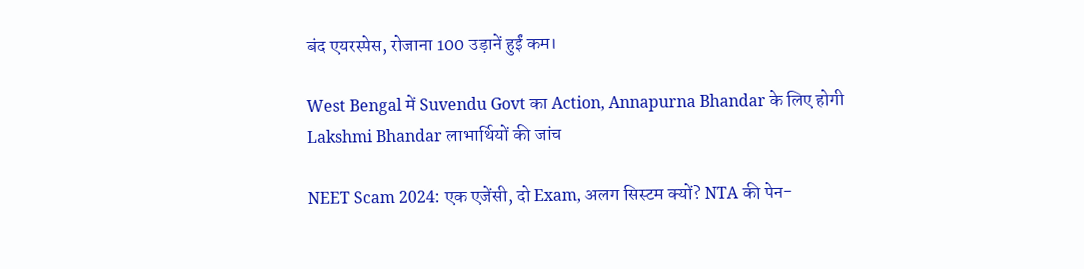बंद एयरस्पेस, रोजाना 100 उड़ानें हुईं कम।

West Bengal में Suvendu Govt का Action, Annapurna Bhandar के लिए होगी Lakshmi Bhandar लाभार्थियों की जांच

NEET Scam 2024: एक एजेंसी, दो Exam, अलग सिस्टम क्यों? NTA की पेन-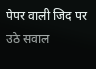पेपर वाली जिद पर उठे सवाल